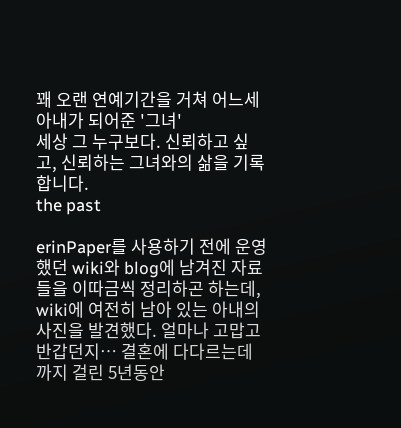꽤 오랜 연예기간을 거쳐 어느세 아내가 되어준 '그녀'
세상 그 누구보다. 신뢰하고 싶고, 신뢰하는 그녀와의 삶을 기록합니다.
the past

erinPaper를 사용하기 전에 운영했던 wiki와 blog에 남겨진 자료들을 이따금씩 정리하곤 하는데, wiki에 여전히 남아 있는 아내의 사진을 발견했다. 얼마나 고맙고 반갑던지… 결혼에 다다르는데까지 걸린 5년동안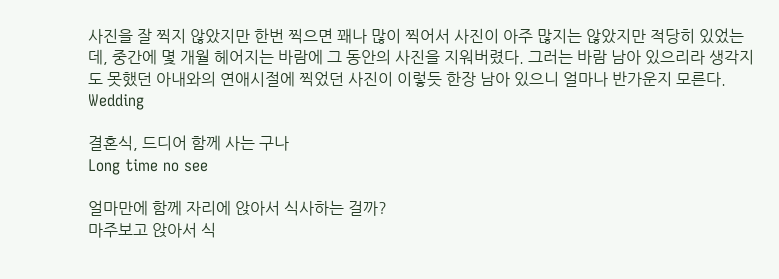사진을 잘 찍지 않았지만 한번 찍으면 꽤나 많이 찍어서 사진이 아주 많지는 않았지만 적당히 있었는데, 중간에 몇 개월 헤어지는 바람에 그 동안의 사진을 지워버렸다. 그러는 바람 남아 있으리라 생각지도 못했던 아내와의 연애시절에 찍었던 사진이 이렇듯 한장 남아 있으니 얼마나 반가운지 모른다.
Wedding

결혼식, 드디어 함께 사는 구나
Long time no see

얼마만에 함께 자리에 앉아서 식사하는 걸까?
마주보고 앉아서 식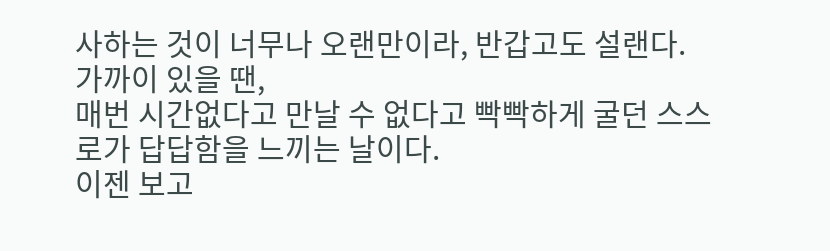사하는 것이 너무나 오랜만이라, 반갑고도 설랜다.
가까이 있을 땐,
매번 시간없다고 만날 수 없다고 빡빡하게 굴던 스스로가 답답함을 느끼는 날이다.
이젠 보고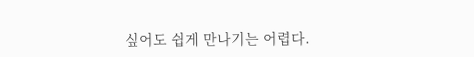싶어도 쉽게 만나기는 어렵다.